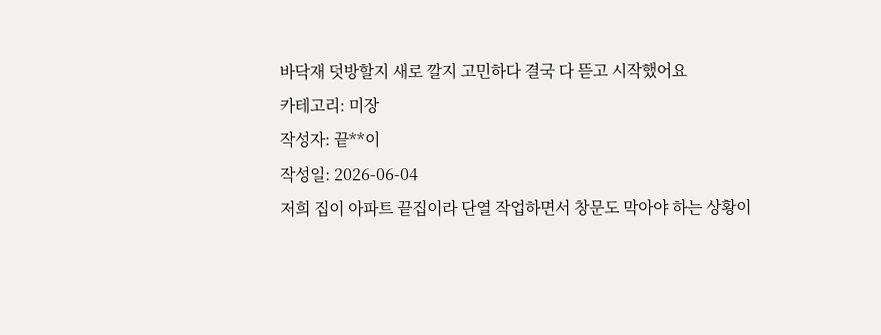바닥재 덧방할지 새로 깔지 고민하다 결국 다 뜯고 시작했어요
카테고리: 미장
작성자: 끝**이
작성일: 2026-06-04
저희 집이 아파트 끝집이라 단열 작업하면서 창문도 막아야 하는 상황이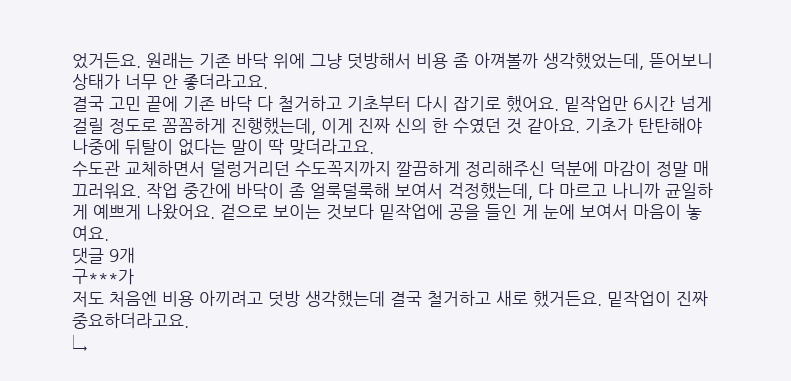었거든요. 원래는 기존 바닥 위에 그냥 덧방해서 비용 좀 아껴볼까 생각했었는데, 뜯어보니 상태가 너무 안 좋더라고요.
결국 고민 끝에 기존 바닥 다 철거하고 기초부터 다시 잡기로 했어요. 밑작업만 6시간 넘게 걸릴 정도로 꼼꼼하게 진행했는데, 이게 진짜 신의 한 수였던 것 같아요. 기초가 탄탄해야 나중에 뒤탈이 없다는 말이 딱 맞더라고요.
수도관 교체하면서 덜렁거리던 수도꼭지까지 깔끔하게 정리해주신 덕분에 마감이 정말 매끄러워요. 작업 중간에 바닥이 좀 얼룩덜룩해 보여서 걱정했는데, 다 마르고 나니까 균일하게 예쁘게 나왔어요. 겉으로 보이는 것보다 밑작업에 공을 들인 게 눈에 보여서 마음이 놓여요.
댓글 9개
구***가
저도 처음엔 비용 아끼려고 덧방 생각했는데 결국 철거하고 새로 했거든요. 밑작업이 진짜 중요하더라고요.
↳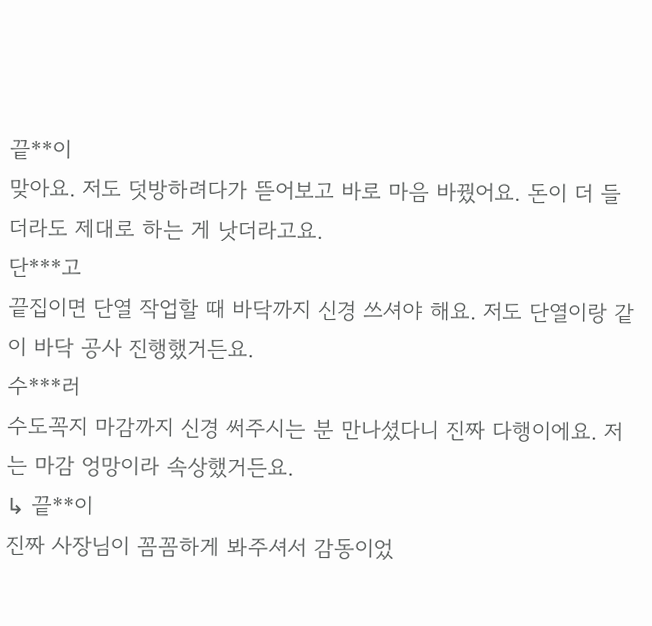끝**이
맞아요. 저도 덧방하려다가 뜯어보고 바로 마음 바꿨어요. 돈이 더 들더라도 제대로 하는 게 낫더라고요.
단***고
끝집이면 단열 작업할 때 바닥까지 신경 쓰셔야 해요. 저도 단열이랑 같이 바닥 공사 진행했거든요.
수***러
수도꼭지 마감까지 신경 써주시는 분 만나셨다니 진짜 다행이에요. 저는 마감 엉망이라 속상했거든요.
↳ 끝**이
진짜 사장님이 꼼꼼하게 봐주셔서 감동이었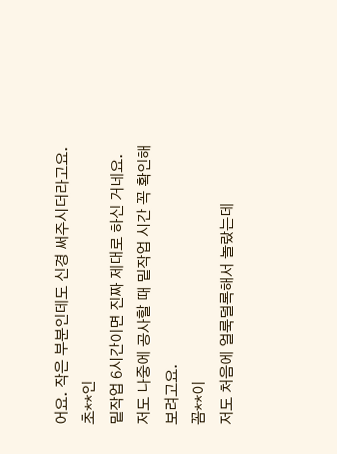어요. 작은 부분인데도 신경 써주시더라고요.
초**인
밑작업 6시간이면 진짜 제대로 하신 거네요. 저도 나중에 공사할 때 밑작업 시간 꼭 확인해보려고요.
꼼**이
저도 처음에 얼룩덜록해서 놀랐는데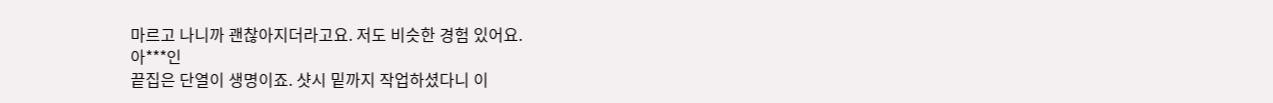마르고 나니까 괜찮아지더라고요. 저도 비슷한 경험 있어요.
아***인
끝집은 단열이 생명이죠. 샷시 밑까지 작업하셨다니 이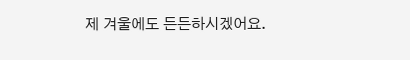제 겨울에도 든든하시겠어요.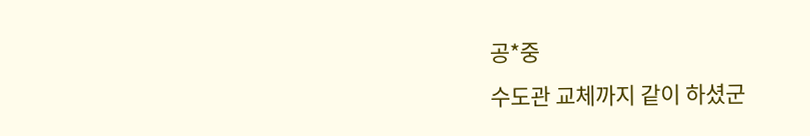공*중
수도관 교체까지 같이 하셨군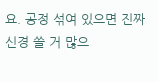요. 공정 섞여 있으면 진짜 신경 쓸 거 많으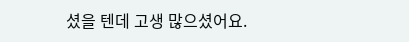셨을 텐데 고생 많으셨어요.